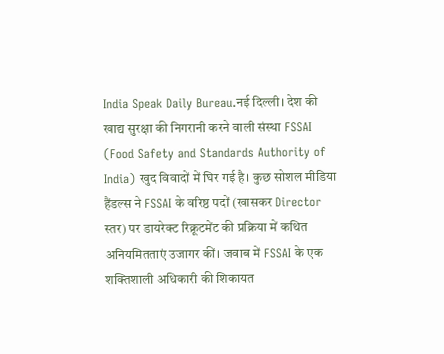India Speak Daily Bureau.नई दिल्ली। देश की खाद्य सुरक्षा की निगरानी करने वाली संस्था FSSAI (Food Safety and Standards Authority of India) खुद विवादों में घिर गई है। कुछ सोशल मीडिया हैंडल्स ने FSSAI के वरिष्ठ पदों (खासकर Director स्तर) पर डायरेक्ट रिक्रूटमेंट की प्रक्रिया में कथित अनियमितताएं उजागर कीं। जवाब में FSSAI के एक शक्तिशाली अधिकारी की शिकायत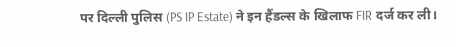पर दिल्ली पुलिस (PS IP Estate) ने इन हैंडल्स के खिलाफ FIR दर्ज कर ली।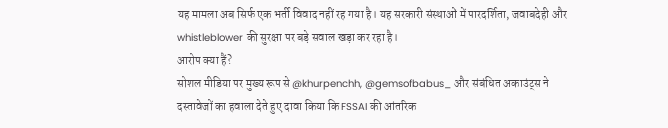यह मामला अब सिर्फ एक भर्ती विवाद नहीं रह गया है। यह सरकारी संस्थाओं में पारदर्शिता, जवाबदेही और whistleblower की सुरक्षा पर बड़े सवाल खड़ा कर रहा है।
आरोप क्या हैं?
सोशल मीडिया पर मुख्य रूप से @khurpenchh, @gemsofbabus_ और संबंधित अकाउंट्स ने दस्तावेजों का हवाला देते हुए दावा किया कि FSSAI की आंतरिक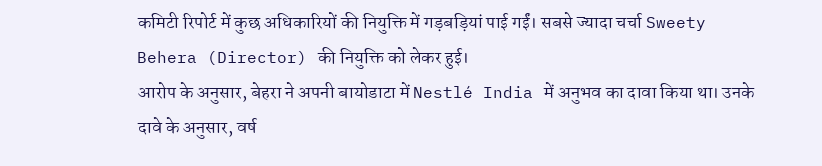कमिटी रिपोर्ट में कुछ अधिकारियों की नियुक्ति में गड़बड़ियां पाई गईं। सबसे ज्यादा चर्चा Sweety Behera (Director) की नियुक्ति को लेकर हुई।
आरोप के अनुसार, बेहरा ने अपनी बायोडाटा में Nestlé India में अनुभव का दावा किया था। उनके दावे के अनुसार, वर्ष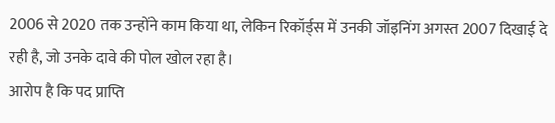2006 से 2020 तक उन्होंने काम किया था, लेकिन रिकॉर्ड्स में उनकी जॉइनिंग अगस्त 2007 दिखाई दे रही है, जो उनके दावे की पोल खोल रहा है।
आरोप है कि पद प्राप्ति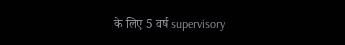के लिए 5 वर्ष supervisory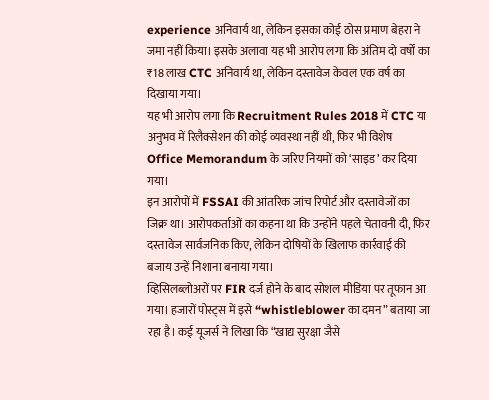experience अनिवार्य था, लेकिन इसका कोई ठोस प्रमाण बेहरा ने जमा नहीं किया। इसके अलावा यह भी आरोप लगा कि अंतिम दो वर्षों का ₹18 लाख CTC अनिवार्य था, लेकिन दस्तावेज केवल एक वर्ष का दिखाया गया।
यह भी आरोप लगा कि Recruitment Rules 2018 में CTC या अनुभव में रिलैक्सेशन की कोई व्यवस्था नहीं थी, फिर भी विशेष Office Memorandum के जरिए नियमों को ‘साइड’ कर दिया गया।
इन आरोपों में FSSAI की आंतरिक जांच रिपोर्ट और दस्तावेजों का जिक्र था। आरोपकर्ताओं का कहना था कि उन्होंने पहले चेतावनी दी, फिर दस्तावेज सार्वजनिक किए, लेकिन दोषियों के खिलाफ कार्रवाई की बजाय उन्हें निशाना बनाया गया।
व्हिसिलब्लोअरों पर FIR दर्ज होने के बाद सोशल मीडिया पर तूफान आ गया। हजारों पोस्ट्स में इसे “whistleblower का दमन” बताया जा रहा है। कई यूजर्स ने लिखा कि “खाद्य सुरक्षा जैसे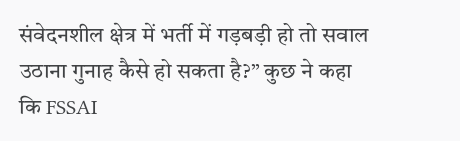संवेदनशील क्षेत्र में भर्ती में गड़बड़ी हो तो सवाल उठाना गुनाह कैसे हो सकता है?” कुछ ने कहा कि FSSAI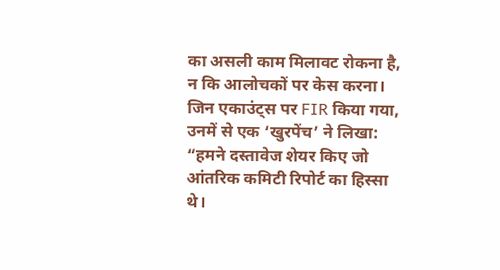का असली काम मिलावट रोकना है, न कि आलोचकों पर केस करना।
जिन एकाउंट्स पर FIR किया गया, उनमें से एक ‘खुरपेंच’ ने लिखा: “हमने दस्तावेज शेयर किए जो आंतरिक कमिटी रिपोर्ट का हिस्सा थे।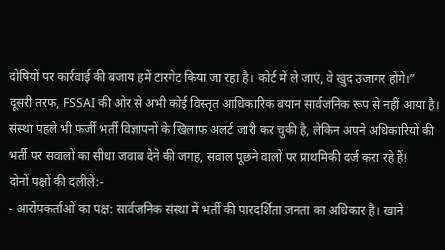दोषियों पर कार्रवाई की बजाय हमें टारगेट किया जा रहा है। कोर्ट में ले जाएं, वे खुद उजागर होंगे।”
दूसरी तरफ, FSSAI की ओर से अभी कोई विस्तृत आधिकारिक बयान सार्वजनिक रूप से नहीं आया है। संस्था पहले भी फर्जी भर्ती विज्ञापनों के खिलाफ अलर्ट जारी कर चुकी है, लेकिन अपने अधिकारियों की भर्ती पर सवालों का सीधा जवाब देने की जगह, सवाल पूछने वालों पर प्राथमिकी दर्ज करा रहे हैं!
दोनों पक्षों की दलीलें:-
- आरोपकर्ताओं का पक्ष: सार्वजनिक संस्था में भर्ती की पारदर्शिता जनता का अधिकार है। खाने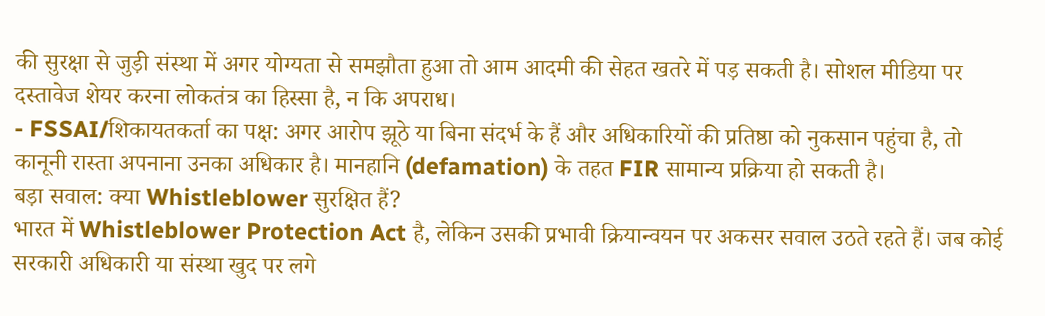की सुरक्षा से जुड़ी संस्था में अगर योग्यता से समझौता हुआ तो आम आदमी की सेहत खतरे में पड़ सकती है। सोशल मीडिया पर दस्तावेज शेयर करना लोकतंत्र का हिस्सा है, न कि अपराध।
- FSSAI/शिकायतकर्ता का पक्ष: अगर आरोप झूठे या बिना संदर्भ के हैं और अधिकारियों की प्रतिष्ठा को नुकसान पहुंचा है, तो कानूनी रास्ता अपनाना उनका अधिकार है। मानहानि (defamation) के तहत FIR सामान्य प्रक्रिया हो सकती है।
बड़ा सवाल: क्या Whistleblower सुरक्षित हैं?
भारत में Whistleblower Protection Act है, लेकिन उसकी प्रभावी क्रियान्वयन पर अकसर सवाल उठते रहते हैं। जब कोई सरकारी अधिकारी या संस्था खुद पर लगे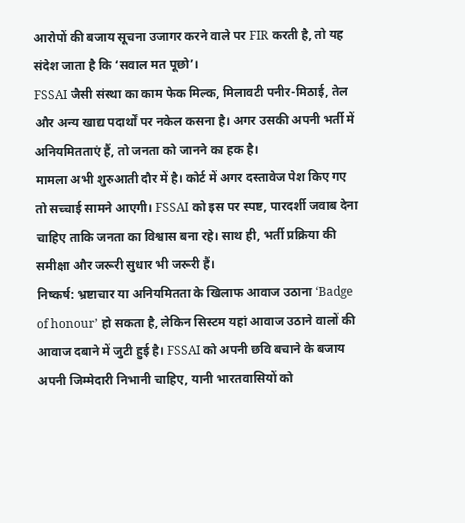आरोपों की बजाय सूचना उजागर करने वाले पर FIR करती है, तो यह संदेश जाता है कि ‘सवाल मत पूछो’।
FSSAI जैसी संस्था का काम फेक मिल्क, मिलावटी पनीर-मिठाई, तेल और अन्य खाद्य पदार्थों पर नकेल कसना है। अगर उसकी अपनी भर्ती में अनियमितताएं हैं, तो जनता को जानने का हक है।
मामला अभी शुरुआती दौर में है। कोर्ट में अगर दस्तावेज पेश किए गए तो सच्चाई सामने आएगी। FSSAI को इस पर स्पष्ट, पारदर्शी जवाब देना चाहिए ताकि जनता का विश्वास बना रहे। साथ ही, भर्ती प्रक्रिया की समीक्षा और जरूरी सुधार भी जरूरी हैं।
निष्कर्ष: भ्रष्टाचार या अनियमितता के खिलाफ आवाज उठाना ‘Badge of honour’ हो सकता है, लेकिन सिस्टम यहां आवाज उठाने वालों की आवाज दबाने में जुटी हुई है। FSSAI को अपनी छवि बचाने के बजाय अपनी जिम्मेदारी निभानी चाहिए, यानी भारतवासियों को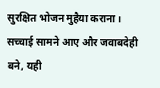सुरक्षित भोजन मुहैया कराना। सच्चाई सामने आए और जवाबदेही बने, यही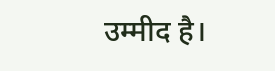उम्मीद है।